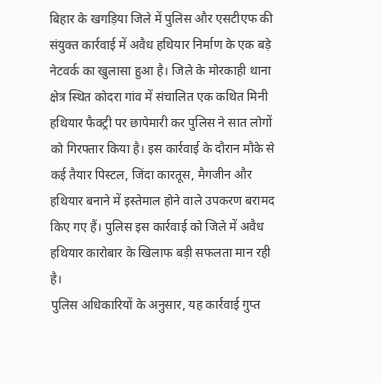बिहार के खगड़िया जिले में पुलिस और एसटीएफ की संयुक्त कार्रवाई में अवैध हथियार निर्माण के एक बड़े नेटवर्क का खुलासा हुआ है। जिले के मोरकाही थाना क्षेत्र स्थित कोदरा गांव में संचालित एक कथित मिनी हथियार फैक्ट्री पर छापेमारी कर पुलिस ने सात लोगों को गिरफ्तार किया है। इस कार्रवाई के दौरान मौके से कई तैयार पिस्टल, जिंदा कारतूस, मैगजीन और हथियार बनाने में इस्तेमाल होने वाले उपकरण बरामद किए गए हैं। पुलिस इस कार्रवाई को जिले में अवैध हथियार कारोबार के खिलाफ बड़ी सफलता मान रही है।
पुलिस अधिकारियों के अनुसार, यह कार्रवाई गुप्त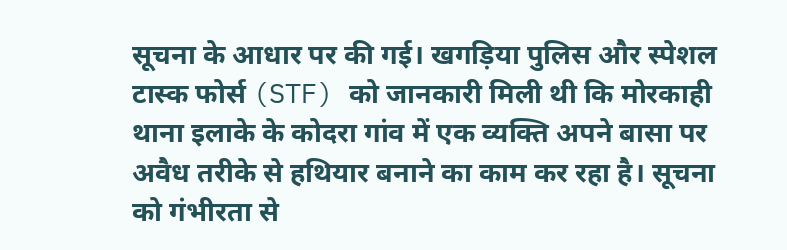सूचना के आधार पर की गई। खगड़िया पुलिस और स्पेशल टास्क फोर्स (STF) को जानकारी मिली थी कि मोरकाही थाना इलाके के कोदरा गांव में एक व्यक्ति अपने बासा पर अवैध तरीके से हथियार बनाने का काम कर रहा है। सूचना को गंभीरता से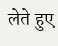लेते हुए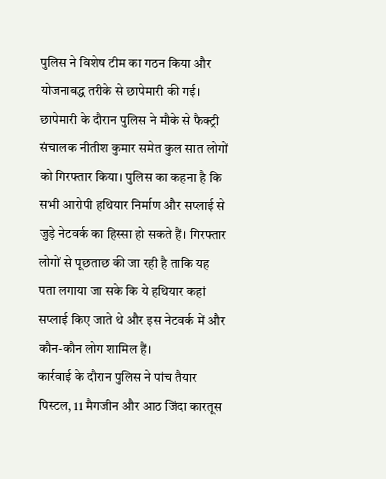पुलिस ने विशेष टीम का गठन किया और योजनाबद्ध तरीके से छापेमारी की गई।
छापेमारी के दौरान पुलिस ने मौके से फैक्ट्री संचालक नीतीश कुमार समेत कुल सात लोगों को गिरफ्तार किया। पुलिस का कहना है कि सभी आरोपी हथियार निर्माण और सप्लाई से जुड़े नेटवर्क का हिस्सा हो सकते हैं। गिरफ्तार लोगों से पूछताछ की जा रही है ताकि यह पता लगाया जा सके कि ये हथियार कहां सप्लाई किए जाते थे और इस नेटवर्क में और कौन-कौन लोग शामिल हैं।
कार्रवाई के दौरान पुलिस ने पांच तैयार पिस्टल, 11 मैगजीन और आठ जिंदा कारतूस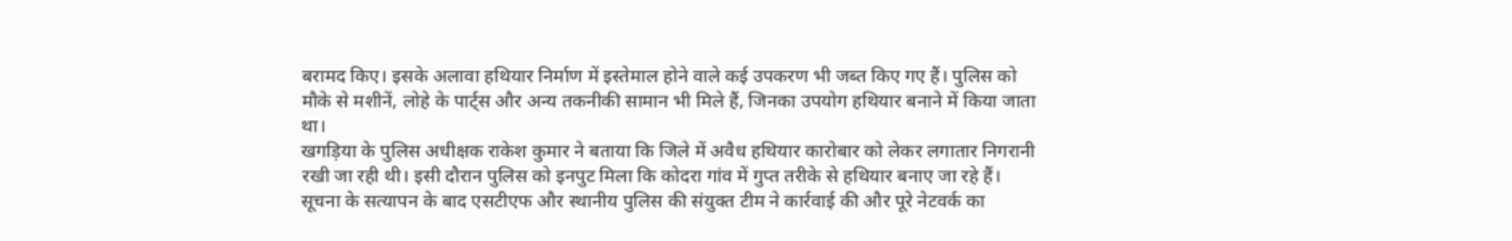बरामद किए। इसके अलावा हथियार निर्माण में इस्तेमाल होने वाले कई उपकरण भी जब्त किए गए हैं। पुलिस को मौके से मशीनें, लोहे के पार्ट्स और अन्य तकनीकी सामान भी मिले हैं, जिनका उपयोग हथियार बनाने में किया जाता था।
खगड़िया के पुलिस अधीक्षक राकेश कुमार ने बताया कि जिले में अवैध हथियार कारोबार को लेकर लगातार निगरानी रखी जा रही थी। इसी दौरान पुलिस को इनपुट मिला कि कोदरा गांव में गुप्त तरीके से हथियार बनाए जा रहे हैं। सूचना के सत्यापन के बाद एसटीएफ और स्थानीय पुलिस की संयुक्त टीम ने कार्रवाई की और पूरे नेटवर्क का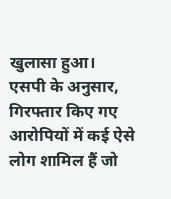खुलासा हुआ।
एसपी के अनुसार, गिरफ्तार किए गए आरोपियों में कई ऐसे लोग शामिल हैं जो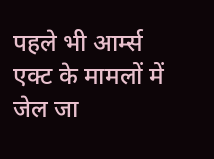पहले भी आर्म्स एक्ट के मामलों में जेल जा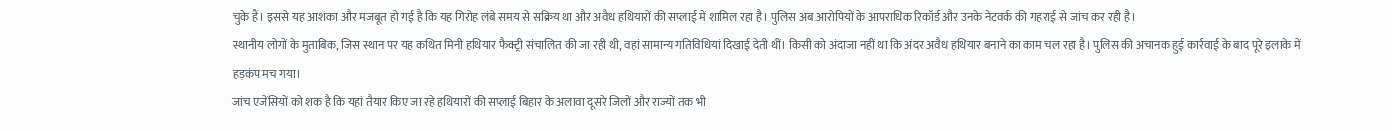चुके हैं। इससे यह आशंका और मजबूत हो गई है कि यह गिरोह लंबे समय से सक्रिय था और अवैध हथियारों की सप्लाई में शामिल रहा है। पुलिस अब आरोपियों के आपराधिक रिकॉर्ड और उनके नेटवर्क की गहराई से जांच कर रही है।
स्थानीय लोगों के मुताबिक, जिस स्थान पर यह कथित मिनी हथियार फैक्ट्री संचालित की जा रही थी, वहां सामान्य गतिविधियां दिखाई देती थीं। किसी को अंदाजा नहीं था कि अंदर अवैध हथियार बनाने का काम चल रहा है। पुलिस की अचानक हुई कार्रवाई के बाद पूरे इलाके में हड़कंप मच गया।
जांच एजेंसियों को शक है कि यहां तैयार किए जा रहे हथियारों की सप्लाई बिहार के अलावा दूसरे जिलों और राज्यों तक भी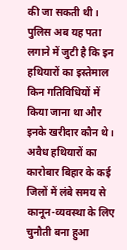की जा सकती थी। पुलिस अब यह पता लगाने में जुटी है कि इन हथियारों का इस्तेमाल किन गतिविधियों में किया जाना था और इनके खरीदार कौन थे।
अवैध हथियारों का कारोबार बिहार के कई जिलों में लंबे समय से कानून-व्यवस्था के लिए चुनौती बना हुआ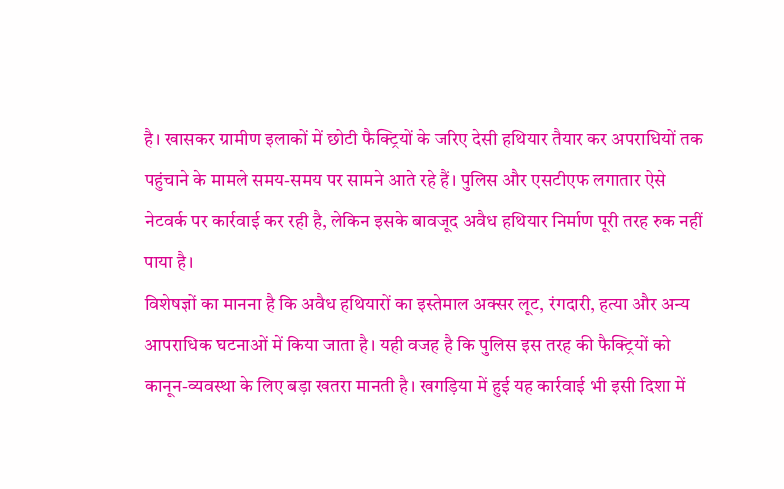है। खासकर ग्रामीण इलाकों में छोटी फैक्ट्रियों के जरिए देसी हथियार तैयार कर अपराधियों तक पहुंचाने के मामले समय-समय पर सामने आते रहे हैं। पुलिस और एसटीएफ लगातार ऐसे नेटवर्क पर कार्रवाई कर रही है, लेकिन इसके बावजूद अवैध हथियार निर्माण पूरी तरह रुक नहीं पाया है।
विशेषज्ञों का मानना है कि अवैध हथियारों का इस्तेमाल अक्सर लूट, रंगदारी, हत्या और अन्य आपराधिक घटनाओं में किया जाता है। यही वजह है कि पुलिस इस तरह की फैक्ट्रियों को कानून-व्यवस्था के लिए बड़ा खतरा मानती है। खगड़िया में हुई यह कार्रवाई भी इसी दिशा में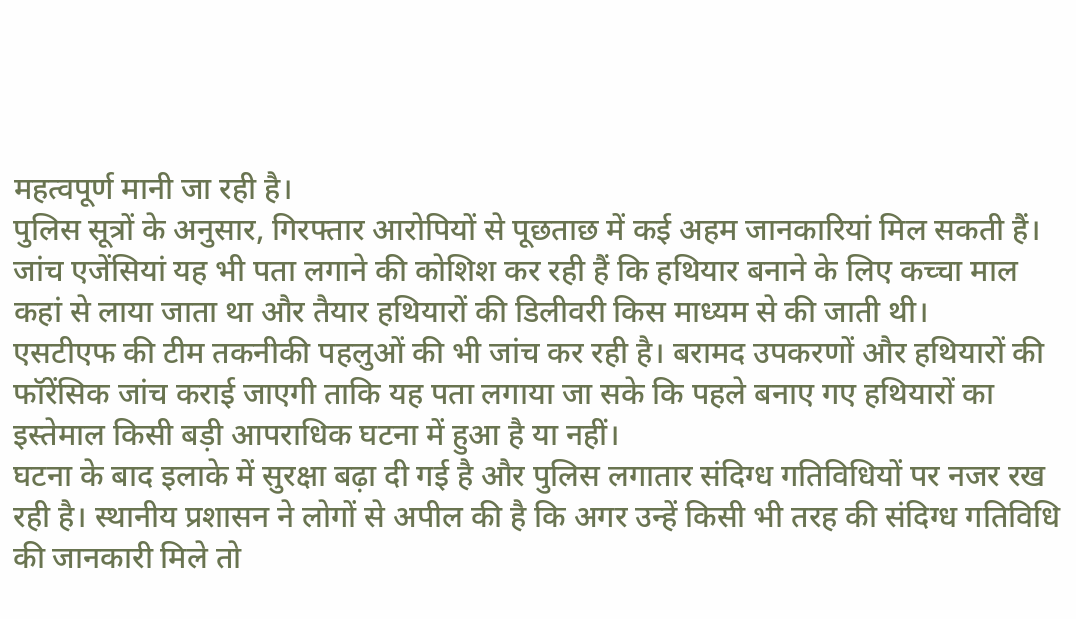महत्वपूर्ण मानी जा रही है।
पुलिस सूत्रों के अनुसार, गिरफ्तार आरोपियों से पूछताछ में कई अहम जानकारियां मिल सकती हैं। जांच एजेंसियां यह भी पता लगाने की कोशिश कर रही हैं कि हथियार बनाने के लिए कच्चा माल कहां से लाया जाता था और तैयार हथियारों की डिलीवरी किस माध्यम से की जाती थी।
एसटीएफ की टीम तकनीकी पहलुओं की भी जांच कर रही है। बरामद उपकरणों और हथियारों की फॉरेंसिक जांच कराई जाएगी ताकि यह पता लगाया जा सके कि पहले बनाए गए हथियारों का इस्तेमाल किसी बड़ी आपराधिक घटना में हुआ है या नहीं।
घटना के बाद इलाके में सुरक्षा बढ़ा दी गई है और पुलिस लगातार संदिग्ध गतिविधियों पर नजर रख रही है। स्थानीय प्रशासन ने लोगों से अपील की है कि अगर उन्हें किसी भी तरह की संदिग्ध गतिविधि की जानकारी मिले तो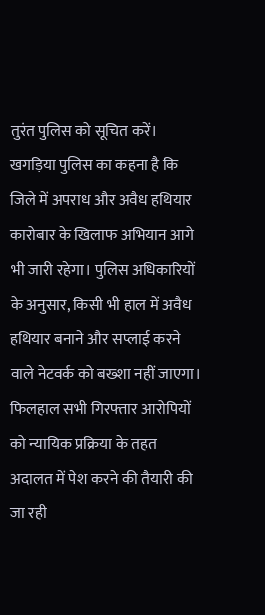तुरंत पुलिस को सूचित करें।
खगड़िया पुलिस का कहना है कि जिले में अपराध और अवैध हथियार कारोबार के खिलाफ अभियान आगे भी जारी रहेगा। पुलिस अधिकारियों के अनुसार, किसी भी हाल में अवैध हथियार बनाने और सप्लाई करने वाले नेटवर्क को बख्शा नहीं जाएगा।
फिलहाल सभी गिरफ्तार आरोपियों को न्यायिक प्रक्रिया के तहत अदालत में पेश करने की तैयारी की जा रही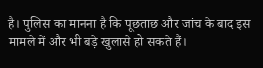है। पुलिस का मानना है कि पूछताछ और जांच के बाद इस मामले में और भी बड़े खुलासे हो सकते हैं।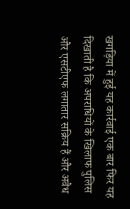खगड़िया में हुई यह कार्रवाई एक बार फिर यह दिखाती है कि अपराधियों के खिलाफ पुलिस और एसटीएफ लगातार सक्रिय हैं और अवैध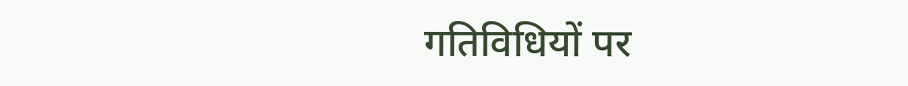गतिविधियों पर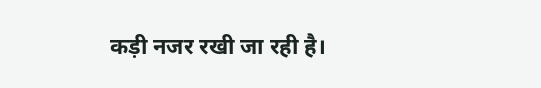कड़ी नजर रखी जा रही है।